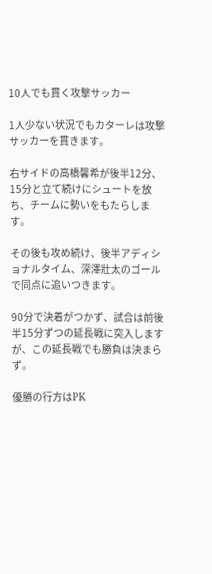10人でも貫く攻撃サッカー

1人少ない状況でもカターレは攻撃サッカーを貫きます。

右サイドの高橋馨希が後半12分、15分と立て続けにシュートを放ち、チームに勢いをもたらします。

その後も攻め続け、後半アディショナルタイム、深澤壯太のゴールで同点に追いつきます。

90分で決着がつかず、試合は前後半15分ずつの延長戦に突入しますが、この延長戦でも勝負は決まらず。

優勝の行方はPK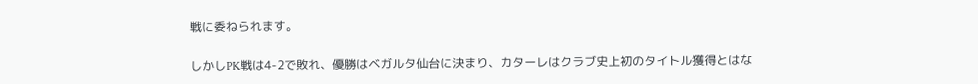戦に委ねられます。

しかしPK戦は4-2で敗れ、優勝はベガルタ仙台に決まり、カターレはクラブ史上初のタイトル獲得とはな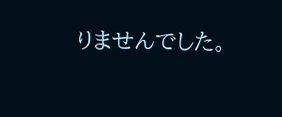りませんでした。